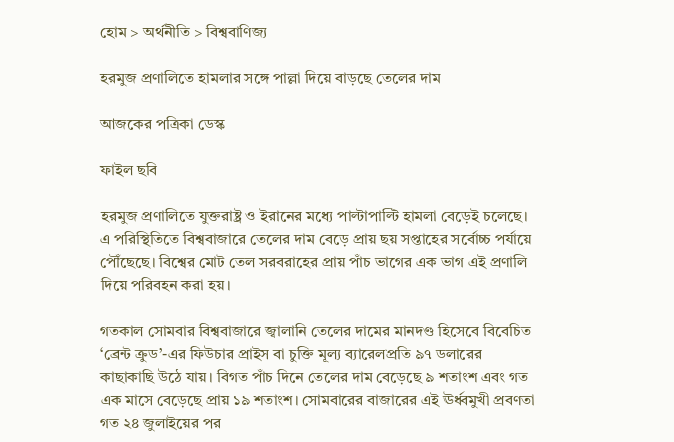হোম > অর্থনীতি > বিশ্ববাণিজ্য

হরমুজ প্রণালিতে হামলার সঙ্গে পাল্লা দিয়ে বাড়ছে তেলের দাম

আজকের পত্রিকা ডেস্ক

ফাইল ছবি

হরমুজ প্রণালিতে যুক্তরাষ্ট্র ও ইরানের মধ্যে পাল্টাপাল্টি হামলা বেড়েই চলেছে। এ পরিস্থিতিতে বিশ্ববাজারে তেলের দাম বেড়ে প্রায় ছয় সপ্তাহের সর্বোচ্চ পর্যায়ে পৌঁছেছে। বিশ্বের মোট তেল সরবরাহের প্রায় পাঁচ ভাগের এক ভাগ এই প্রণালি দিয়ে পরিবহন করা হয়।

গতকাল সোমবার বিশ্ববাজারে জ্বালানি তেলের দামের মানদণ্ড হিসেবে বিবেচিত ‘ব্রেন্ট ক্রুড’-এর ফিউচার প্রাইস বা চুক্তি মূল্য ব্যারেলপ্রতি ৯৭ ডলারের কাছাকাছি উঠে যায়। বিগত পাঁচ দিনে তেলের দাম বেড়েছে ৯ শতাংশ এবং গত এক মাসে বেড়েছে প্রায় ১৯ শতাংশ। সোমবারের বাজারের এই ঊর্ধ্বমুখী প্রবণতা গত ২৪ জুলাইয়ের পর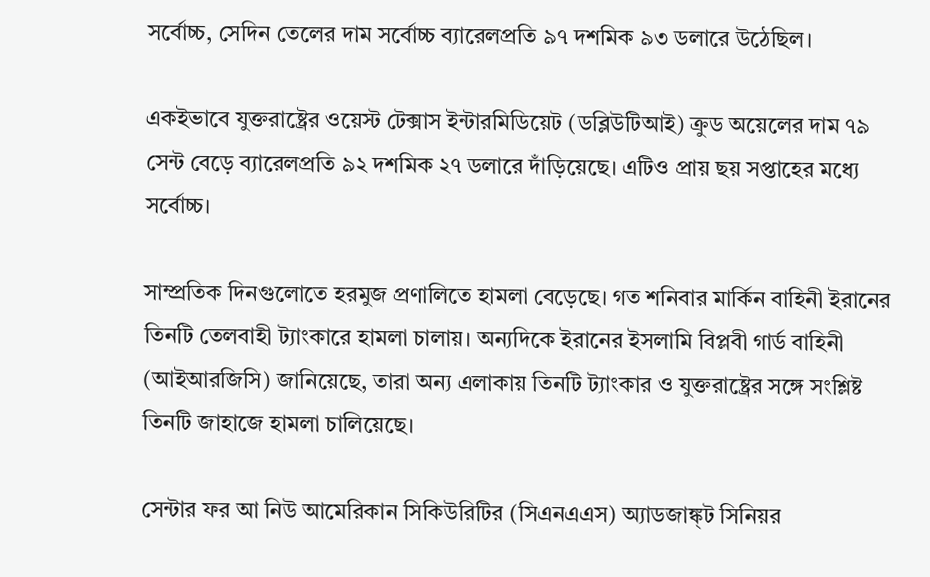সর্বোচ্চ, সেদিন তেলের দাম সর্বোচ্চ ব্যারেলপ্রতি ৯৭ দশমিক ৯৩ ডলারে উঠেছিল।

একইভাবে যুক্তরাষ্ট্রের ওয়েস্ট টেক্সাস ইন্টারমিডিয়েট (ডব্লিউটিআই) ক্রুড অয়েলের দাম ৭৯ সেন্ট বেড়ে ব্যারেলপ্রতি ৯২ দশমিক ২৭ ডলারে দাঁড়িয়েছে। এটিও প্রায় ছয় সপ্তাহের মধ্যে সর্বোচ্চ।

সাম্প্রতিক দিনগুলোতে হরমুজ প্রণালিতে হামলা বেড়েছে। গত শনিবার মার্কিন বাহিনী ইরানের তিনটি তেলবাহী ট্যাংকারে হামলা চালায়। অন্যদিকে ইরানের ইসলামি বিপ্লবী গার্ড বাহিনী (আইআরজিসি) জানিয়েছে, তারা অন্য এলাকায় তিনটি ট্যাংকার ও যুক্তরাষ্ট্রের সঙ্গে সংশ্লিষ্ট তিনটি জাহাজে হামলা চালিয়েছে।

সেন্টার ফর আ নিউ আমেরিকান সিকিউরিটির (সিএনএএস) অ্যাডজাঙ্ক্ট সিনিয়র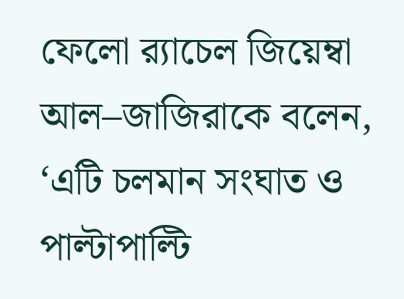ফেলো র‍্যাচেল জিয়েম্বা আল–জাজিরাকে বলেন, ‘এটি চলমান সংঘাত ও পাল্টাপাল্টি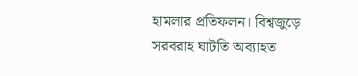হামলার প্রতিফলন। বিশ্বজুড়ে সরবরাহ ঘাটতি অব্যাহত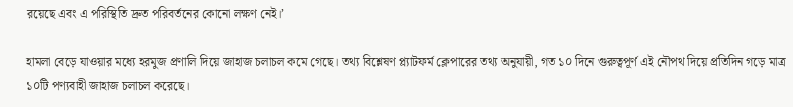রয়েছে এবং এ পরিস্থিতি দ্রুত পরিবর্তনের কোনো লক্ষণ নেই।’

হামলা বেড়ে যাওয়ার মধ্যে হরমুজ প্রণালি দিয়ে জাহাজ চলাচল কমে গেছে। তথ্য বিশ্লেষণ প্ল্যাটফর্ম ক্লেপারের তথ্য অনুযায়ী, গত ১০ দিনে গুরুত্বপূর্ণ এই নৌপথ দিয়ে প্রতিদিন গড়ে মাত্র ১০টি পণ্যবাহী জাহাজ চলাচল করেছে।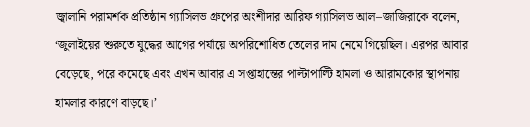জ্বালানি পরামর্শক প্রতিষ্ঠান গ্যাসিলভ গ্রুপের অংশীদার আরিফ গ্যাসিলভ আল–জাজিরাকে বলেন, ‘জুলাইয়ের শুরুতে যুদ্ধের আগের পর্যায়ে অপরিশোধিত তেলের দাম নেমে গিয়েছিল। এরপর আবার বেড়েছে, পরে কমেছে এবং এখন আবার এ সপ্তাহান্তের পাল্টাপাল্টি হামলা ও আরামকোর স্থাপনায় হামলার কারণে বাড়ছে।’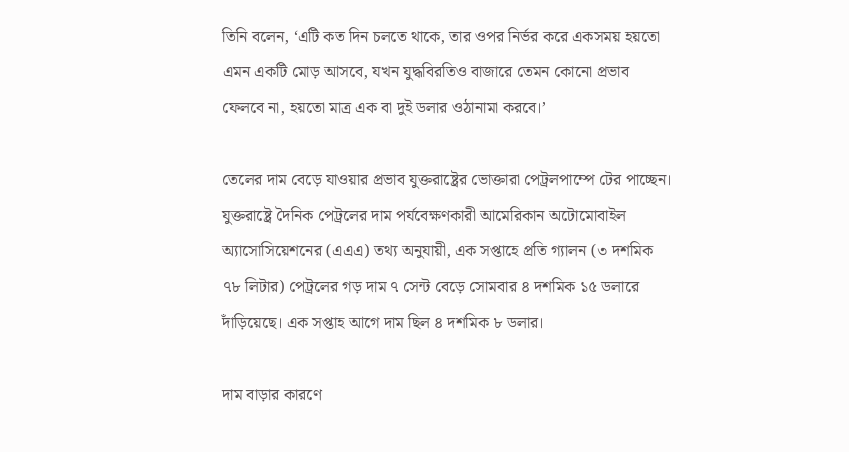তিনি বলেন, ‘এটি কত দিন চলতে থাকে, তার ওপর নির্ভর করে একসময় হয়তো এমন একটি মোড় আসবে, যখন যুদ্ধবিরতিও বাজারে তেমন কোনো প্রভাব ফেলবে না, হয়তো মাত্র এক বা দুই ডলার ওঠানামা করবে।’

তেলের দাম বেড়ে যাওয়ার প্রভাব যুক্তরাষ্ট্রের ভোক্তারা পেট্রলপাম্পে টের পাচ্ছেন। যুক্তরাষ্ট্রে দৈনিক পেট্রলের দাম পর্যবেক্ষণকারী আমেরিকান অটোমোবাইল অ্যাসোসিয়েশনের (এএএ) তথ্য অনুযায়ী, এক সপ্তাহে প্রতি গ্যালন (৩ দশমিক ৭৮ লিটার) পেট্রলের গড় দাম ৭ সেন্ট বেড়ে সোমবার ৪ দশমিক ১৫ ডলারে দাঁড়িয়েছে। এক সপ্তাহ আগে দাম ছিল ৪ দশমিক ৮ ডলার।

দাম বাড়ার কারণে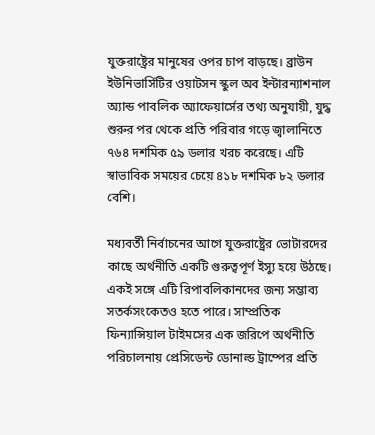যুক্তরাষ্ট্রের মানুষের ওপর চাপ বাড়ছে। ব্রাউন ইউনিভার্সিটির ওয়াটসন স্কুল অব ইন্টারন্যাশনাল অ্যান্ড পাবলিক অ্যাফেয়ার্সের তথ্য অনুযায়ী, যুদ্ধ শুরুর পর থেকে প্রতি পরিবার গড়ে জ্বালানিতে ৭৬৪ দশমিক ৫৯ ডলার খরচ করেছে। এটি স্বাভাবিক সময়ের চেয়ে ৪১৮ দশমিক ৮২ ডলার বেশি।

মধ্যবর্তী নির্বাচনের আগে যুক্তরাষ্ট্রের ভোটারদের কাছে অর্থনীতি একটি গুরুত্বপূর্ণ ইস্যু হয়ে উঠছে। একই সঙ্গে এটি রিপাবলিকানদের জন্য সম্ভাব্য সতর্কসংকেতও হতে পারে। সাম্প্রতিক ফিন্যান্সিয়াল টাইমসের এক জরিপে অর্থনীতি পরিচালনায় প্রেসিডেন্ট ডোনাল্ড ট্রাম্পের প্রতি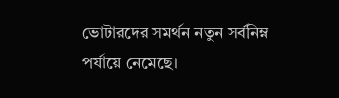ভোটারদের সমর্থন নতুন সর্বনিম্ন পর্যায়ে নেমেছে।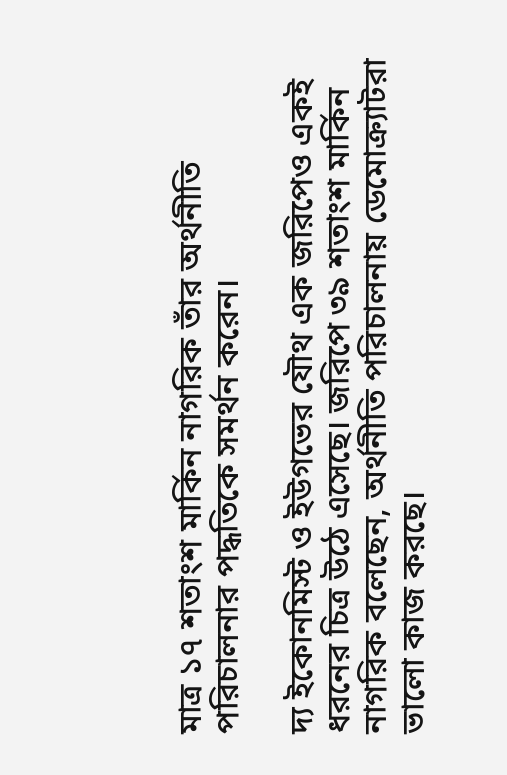মাত্র ১৭ শতাংশ মার্কিন নাগরিক তাঁর অর্থনীতি পরিচালনার পদ্ধতিকে সমর্থন করেন।

দ্য ইকোনমিস্ট ও ইউগভের যৌথ এক জরিপেও একই ধরনের চিত্র উঠে এসেছে। জরিপে ৩৯ শতাংশ মার্কিন নাগরিক বলেছেন, অর্থনীতি পরিচালনায় ডেমোক্র্যাটরা ভালো কাজ করছে।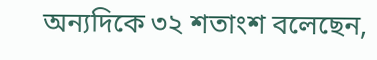অন্যদিকে ৩২ শতাংশ বলেছেন,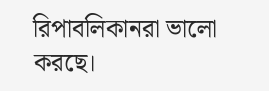রিপাবলিকানরা ভালো করছে।